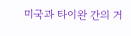미국과 타이완 간의 거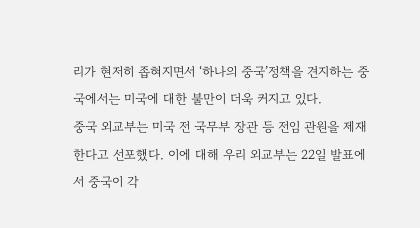리가 현저히 좁혀지면서 ‘하나의 중국’정책을 견지하는 중국에서는 미국에 대한 불만이 더욱 커지고 있다.
중국 외교부는 미국 전 국무부 장관 등 전임 관원을 제재한다고 선포했다. 이에 대해 우리 외교부는 22일 발표에서 중국이 각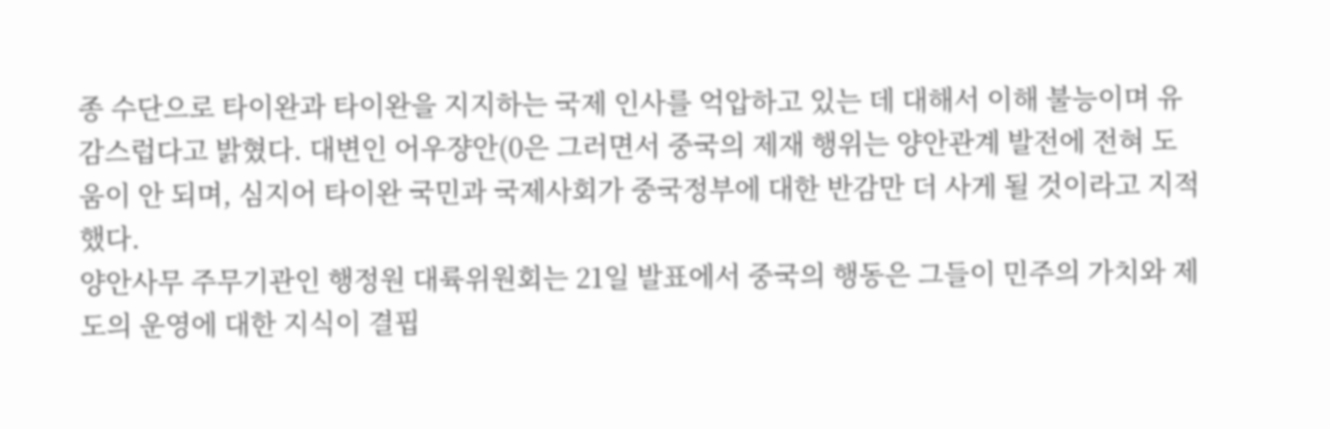종 수단으로 타이완과 타이완을 지지하는 국제 인사를 억압하고 있는 데 대해서 이해 불능이며 유감스럽다고 밝혔다. 대변인 어우쟝안(0은 그러면서 중국의 제재 행위는 양안관계 발전에 전혀 도움이 안 되며, 심지어 타이완 국민과 국제사회가 중국정부에 대한 반감만 더 사게 될 것이라고 지적했다.
양안사무 주무기관인 행정원 대륙위원회는 21일 발표에서 중국의 행동은 그들이 민주의 가치와 제도의 운영에 대한 지식이 결핍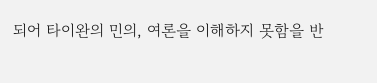되어 타이완의 민의, 여론을 이해하지 못함을 반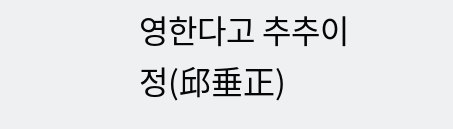영한다고 추추이정(邱垂正)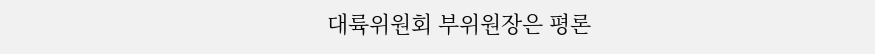대륙위원회 부위원장은 평론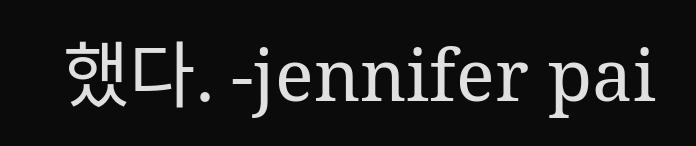했다. -jennifer pai